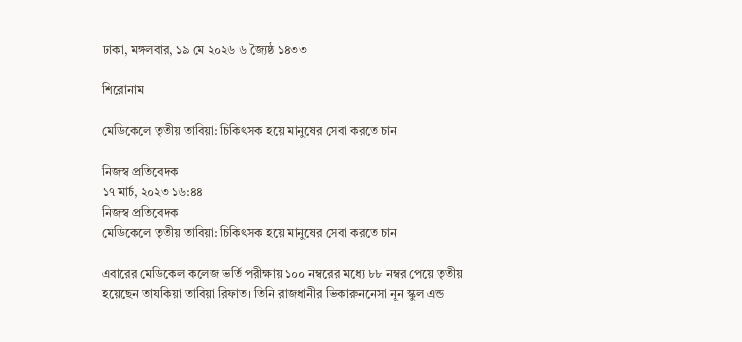ঢাকা, মঙ্গলবার, ১৯ মে ২০২৬ ৬ জ্যৈষ্ঠ ১৪৩৩

শিরোনাম

মেডিকেলে তৃতীয় তাবিয়া: চিকিৎসক হয়ে মানুষের সেবা করতে চান

নিজস্ব প্রতিবেদক
১৭ মার্চ, ২০২৩ ১৬:৪৪
নিজস্ব প্রতিবেদক
মেডিকেলে তৃতীয় তাবিয়া: চিকিৎসক হয়ে মানুষের সেবা করতে চান

এবারের মেডিকেল কলেজ ভর্তি পরীক্ষায় ১০০ নম্বরের মধ্যে ৮৮ নম্বর পেয়ে তৃতীয় হয়েছেন তাযকিয়া তাবিয়া রিফাত। তিনি রাজধানীর ভিকারুননেসা নূন স্কুল এন্ড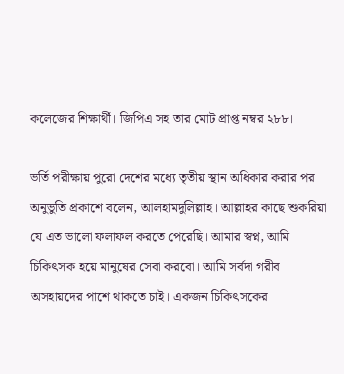কলেজের শিক্ষার্থী। জিপিএ সহ তার মোট প্রাপ্ত নম্বর ২৮৮।

ভর্তি পরীক্ষায় পুরো দেশের মধ্যে তৃতীয় স্থান অধিকার করার পর অনুভুতি প্রকাশে বলেন, আলহামদুলিল্লাহ। আল্লাহর কাছে শুকরিয়া যে এত ভালো ফলাফল করতে পেরেছি। আমার স্বপ্ন, আমি চিকিৎসক হয়ে মানুষের সেবা করবো। আমি সর্বদা গরীব অসহায়দের পাশে থাকতে চাই। একজন চিকিৎসকের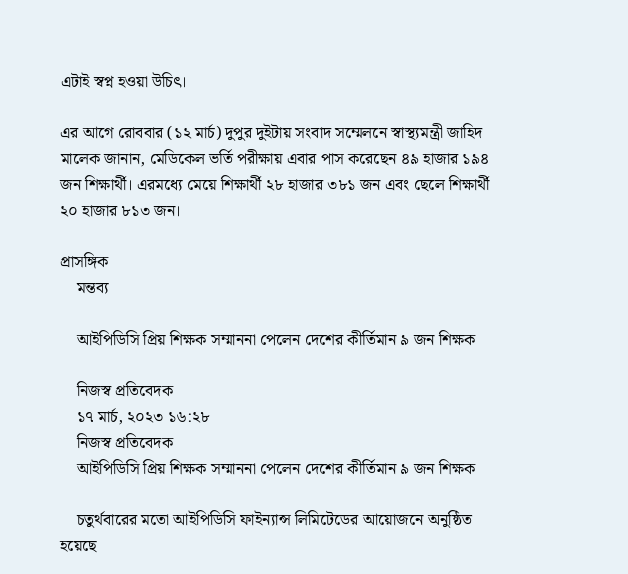এটাই স্বপ্ন হওয়া উচিৎ।

এর আগে রোববার (১২ মার্চ) দুপুর দুইটায় সংবাদ সম্মেলনে স্বাস্থ্যমন্ত্রী জাহিদ মালেক জানান, মেডিকেল ভর্তি পরীক্ষায় এবার পাস করেছেন ৪৯ হাজার ১৯৪ জন শিক্ষার্থী। এরমধ্যে মেয়ে শিক্ষার্থী ২৮ হাজার ৩৮১ জন এবং ছেলে শিক্ষার্থী ২০ হাজার ৮১৩ জন।

প্রাসঙ্গিক
    মন্তব্য

    আইপিডিসি প্রিয় শিক্ষক সম্মাননা পেলেন দেশের কীর্তিমান ৯ জন শিক্ষক

    নিজস্ব প্রতিবেদক
    ১৭ মার্চ, ২০২৩ ১৬:২৮
    নিজস্ব প্রতিবেদক
    আইপিডিসি প্রিয় শিক্ষক সম্মাননা পেলেন দেশের কীর্তিমান ৯ জন শিক্ষক

    চতুর্থবারের মতো আইপিডিসি ফাইন্যান্স লিমিটেডের আয়োজনে অনুষ্ঠিত হয়েছে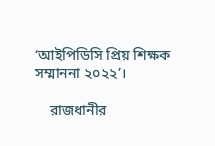‘আইপিডিসি প্রিয় শিক্ষক সম্মাননা ২০২২’।

    রাজধানীর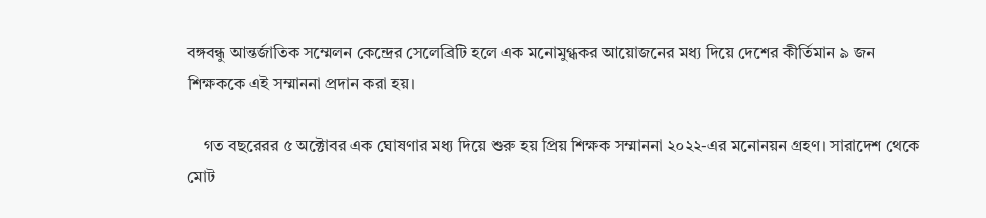বঙ্গবন্ধু আন্তর্জাতিক সম্মেলন কেন্দ্রের সেলেব্রিটি হলে এক মনোমুগ্ধকর আয়োজনের মধ্য দিয়ে দেশের কীর্তিমান ৯ জন শিক্ষককে এই সম্মাননা প্রদান করা হয়।

    গত বছরেরর ৫ অক্টোবর এক ঘোষণার মধ্য দিয়ে শুরু হয় প্রিয় শিক্ষক সম্মাননা ২০২২-এর মনোনয়ন গ্রহণ। সারাদেশ থেকে মোট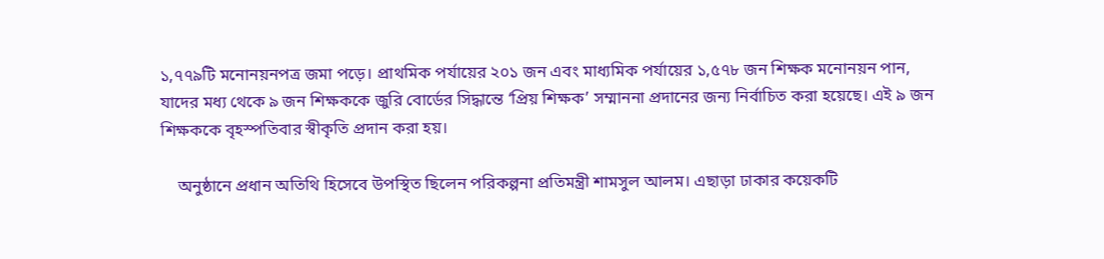১,৭৭৯টি মনোনয়নপত্র জমা পড়ে। প্রাথমিক পর্যায়ের ২০১ জন এবং মাধ্যমিক পর্যায়ের ১,৫৭৮ জন শিক্ষক মনোনয়ন পান, যাদের মধ্য থেকে ৯ জন শিক্ষককে জুরি বোর্ডের সিদ্ধান্তে ‘প্রিয় শিক্ষক’ সম্মাননা প্রদানের জন্য নির্বাচিত করা হয়েছে। এই ৯ জন শিক্ষককে বৃহস্পতিবার স্বীকৃতি প্রদান করা হয়।

    অনুষ্ঠানে প্রধান অতিথি হিসেবে উপস্থিত ছিলেন পরিকল্পনা প্রতিমন্ত্রী শামসুল আলম। এছাড়া ঢাকার কয়েকটি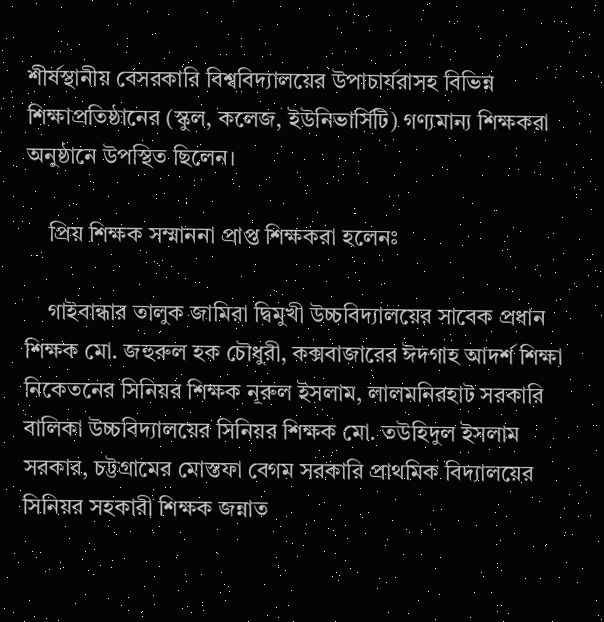শীর্ষস্থানীয় বেসরকারি বিশ্ববিদ্যালয়ের উপাচার্যরাসহ বিভিন্ন শিক্ষাপ্রতিষ্ঠানের (স্কুল, কলেজ, ইউনিভার্সিটি) গণ্যমান্য শিক্ষকরা অনুষ্ঠানে উপস্থিত ছিলেন।

    প্রিয় শিক্ষক সম্মাননা প্রাপ্ত শিক্ষকরা হলেনঃ

    গাইবান্ধার তালুক জামিরা দ্বিমুখী উচ্চবিদ্যালয়ের সাবেক প্রধান শিক্ষক মো. জহুরুল হক চৌধুরী, কক্সবাজারের ঈদগাহ আদর্শ শিক্ষা নিকেতনের সিনিয়র শিক্ষক নূরুল ইসলাম, লালমনিরহাট সরকারি বালিকা উচ্চবিদ্যালয়ের সিনিয়র শিক্ষক মো. তউহিদুল ইসলাম সরকার, চট্টগ্রামের মোস্তফা বেগম সরকারি প্রাথমিক বিদ্যালয়ের সিনিয়র সহকারী শিক্ষক জন্নাত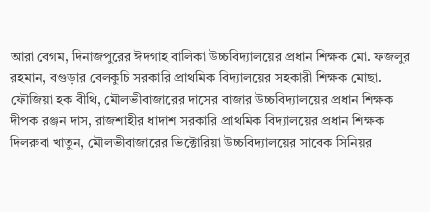আরা বেগম, দিনাজপুরের ঈদগাহ বালিকা উচ্চবিদ্যালয়ের প্রধান শিক্ষক মো. ফজলুর রহমান, বগুড়ার বেলকুচি সরকারি প্রাথমিক বিদ্যালয়ের সহকারী শিক্ষক মোছা. ফৌজিয়া হক বীথি, মৌলভীবাজারের দাসের বাজার উচ্চবিদ্যালয়ের প্রধান শিক্ষক দীপক রঞ্জন দাস, রাজশাহীর ধাদাশ সরকারি প্রাথমিক বিদ্যালয়ের প্রধান শিক্ষক দিলরুবা খাতুন, মৌলভীবাজারের ভিক্টোরিয়া উচ্চবিদ্যালয়ের সাবেক সিনিয়র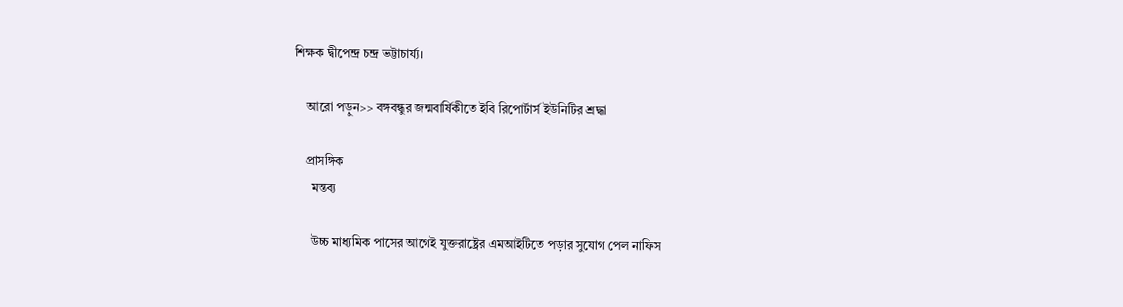শিক্ষক দ্বীপেন্দ্র চন্দ্র ভট্টাচাৰ্য্য।

    আরো পড়ুন>> বঙ্গবন্ধুর জন্মবার্ষিকীতে ইবি রিপোর্টার্স ইউনিটির শ্রদ্ধা

    প্রাসঙ্গিক
      মন্তব্য

      উচ্চ মাধ্যমিক পাসের আগেই যুক্তরাষ্ট্রের এমআইটিতে পড়ার সুযোগ পেল নাফিস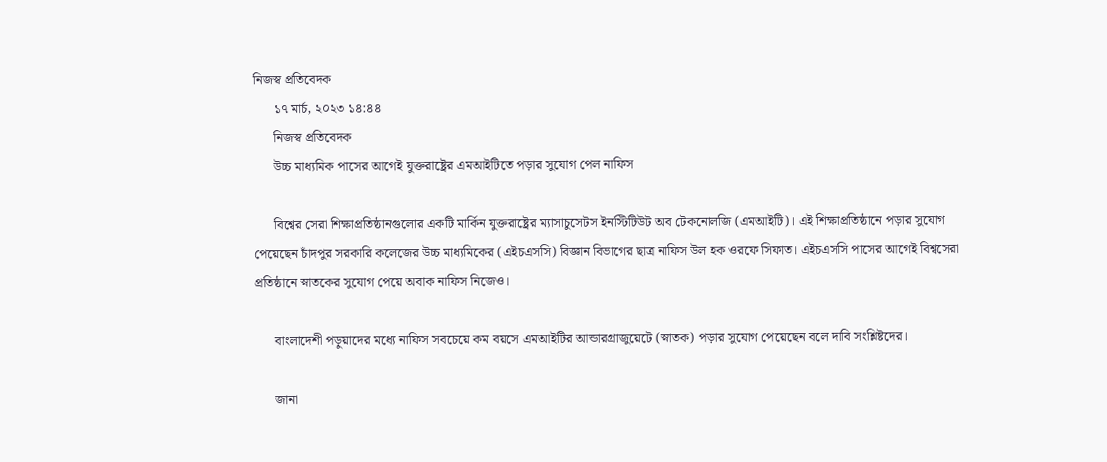নিজস্ব প্রতিবেদক
      ১৭ মার্চ, ২০২৩ ১৪:৪৪
      নিজস্ব প্রতিবেদক
      উচ্চ মাধ্যমিক পাসের আগেই যুক্তরাষ্ট্রের এমআইটিতে পড়ার সুযোগ পেল নাফিস

      বিশ্বের সেরা শিক্ষাপ্রতিষ্ঠানগুলোর একটি মার্কিন যুক্তরাষ্ট্রের ম্যাসাচুসেটস ইনস্টিটিউট অব টেকনোলজি (এমআইটি)। এই শিক্ষাপ্রতিষ্ঠানে পড়ার সুযোগ পেয়েছেন চাঁদপুর সরকারি কলেজের উচ্চ মাধ্যমিকের (এইচএসসি) বিজ্ঞান বিভাগের ছাত্র নাফিস উল হক ওরফে সিফাত। এইচএসসি পাসের আগেই বিশ্বসেরা প্রতিষ্ঠানে স্নাতকের সুযোগ পেয়ে অবাক নাফিস নিজেও।

      বাংলাদেশী পড়ুয়াদের মধ্যে নাফিস সবচেয়ে কম বয়সে এমআইটির আন্ডারগ্রাজুয়েটে (স্নাতক) পড়ার সুযোগ পেয়েছেন বলে দাবি সংশ্লিষ্টদের।

      জানা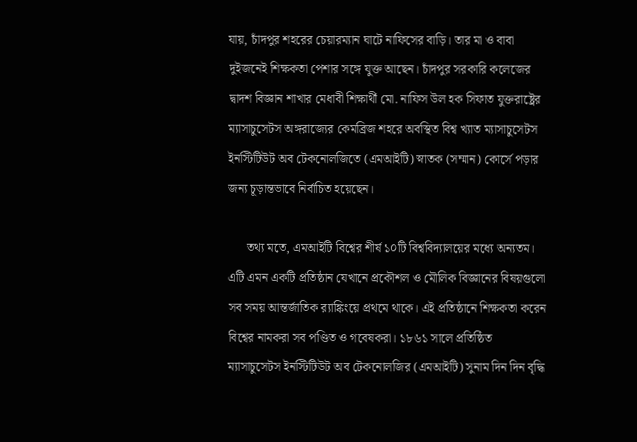যায়, চাঁদপুর শহরের চেয়ারম্যান ঘাটে নাফিসের বাড়ি। তার মা ও বাবা দুইজনেই শিক্ষকতা পেশার সঙ্গে যুক্ত আছেন। চাঁদপুর সরকারি কলেজের দ্বাদশ বিজ্ঞান শাখার মেধাবী শিক্ষার্থী মো. নাফিস উল হক সিফাত যুক্তরাষ্ট্রের ম্যাসাচুসেটস অঙ্গরাজ্যের কেমব্রিজ শহরে অবস্থিত বিশ্ব খ্যাত ম্যাসাচুসেটস ইনস্টিটিউট অব টেকনোলজিতে (এমআইটি) স্নাতক (সম্মান) কোর্সে পড়ার জন্য চূড়ান্তভাবে নির্বাচিত হয়েছেন।

      তথ্য মতে, এমআইটি বিশ্বের শীর্ষ ১০টি বিশ্ববিদ্যালয়ের মধ্যে অন্যতম। এটি এমন একটি প্রতিষ্ঠান যেখানে প্রকৌশল ও মৌলিক বিজ্ঞানের বিষয়গুলো সব সময় আন্তর্জাতিক র‍্যাঙ্কিংয়ে প্রথমে থাকে। এই প্রতিষ্ঠানে শিক্ষকতা করেন বিশ্বের নামকরা সব পণ্ডিত ও গবেষকরা। ১৮৬১ সালে প্রতিষ্ঠিত ম্যাসাচুসেটস ইনস্টিটিউট অব টেকনোলজির (এমআইটি) সুনাম দিন দিন বৃদ্ধি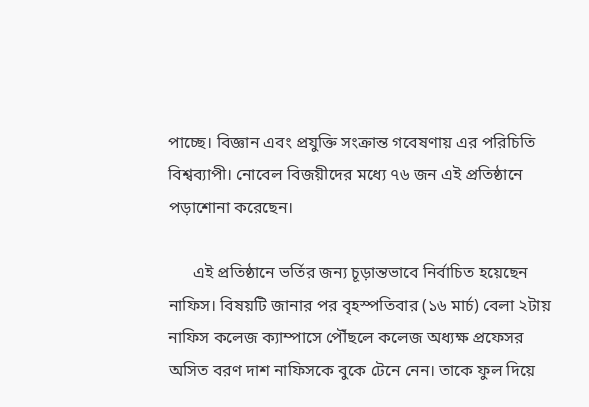পাচ্ছে। বিজ্ঞান এবং প্রযুক্তি সংক্রান্ত গবেষণায় এর পরিচিতি বিশ্বব্যাপী। নোবেল বিজয়ীদের মধ্যে ৭৬ জন এই প্রতিষ্ঠানে পড়াশোনা করেছেন।

      এই প্রতিষ্ঠানে ভর্তির জন্য চূড়ান্তভাবে নির্বাচিত হয়েছেন নাফিস। বিষয়টি জানার পর বৃহস্পতিবার (১৬ মার্চ) বেলা ২টায় নাফিস কলেজ ক্যাম্পাসে পৌঁছলে কলেজ অধ্যক্ষ প্রফেসর অসিত বরণ দাশ নাফিসকে বুকে টেনে নেন। তাকে ফুল দিয়ে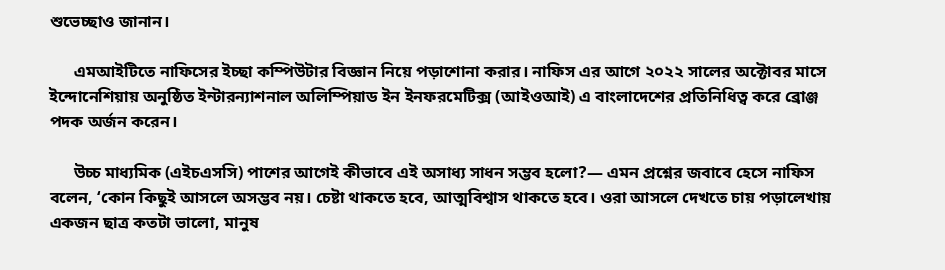শুভেচ্ছাও জানান।

      এমআইটিতে নাফিসের ইচ্ছা কম্পিউটার বিজ্ঞান নিয়ে পড়াশোনা করার। নাফিস এর আগে ২০২২ সালের অক্টোবর মাসে ইন্দোনেশিয়ায় অনুষ্ঠিত ইন্টারন্যাশনাল অলিম্পিয়াড ইন ইনফরমেটিক্স (আইওআই) এ বাংলাদেশের প্রতিনিধিত্ব করে ব্রোঞ্জ পদক অর্জন করেন।

      উচ্চ মাধ্যমিক (এইচএসসি) পাশের আগেই কীভাবে এই অসাধ্য সাধন সম্ভব হলো?— এমন প্রশ্নের জবাবে হেসে নাফিস বলেন, ‘কোন কিছুই আসলে অসম্ভব নয়। চেষ্টা থাকতে হবে, আত্মবিশ্বাস থাকতে হবে। ওরা আসলে দেখতে চায় পড়ালেখায় একজন ছাত্র কতটা ভালো, মানুষ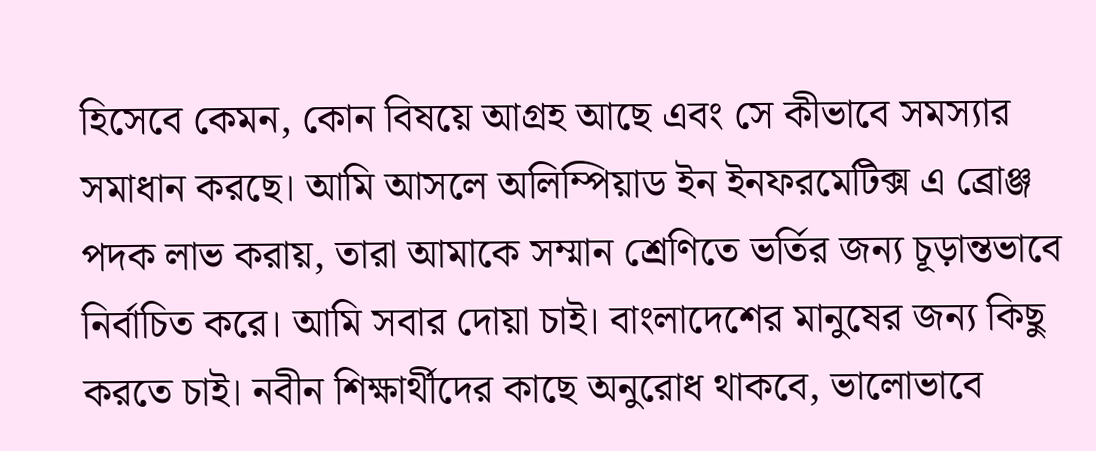হিসেবে কেমন, কোন বিষয়ে আগ্রহ আছে এবং সে কীভাবে সমস্যার সমাধান করছে। আমি আসলে অলিম্পিয়াড ইন ইনফরমেটিক্স এ ব্রোঞ্জ পদক লাভ করায়, তারা আমাকে সম্মান শ্রেণিতে ভর্তির জন্য চূড়ান্তভাবে নির্বাচিত করে। আমি সবার দোয়া চাই। বাংলাদেশের মানুষের জন্য কিছু করতে চাই। নবীন শিক্ষার্থীদের কাছে অনুরোধ থাকবে, ভালোভাবে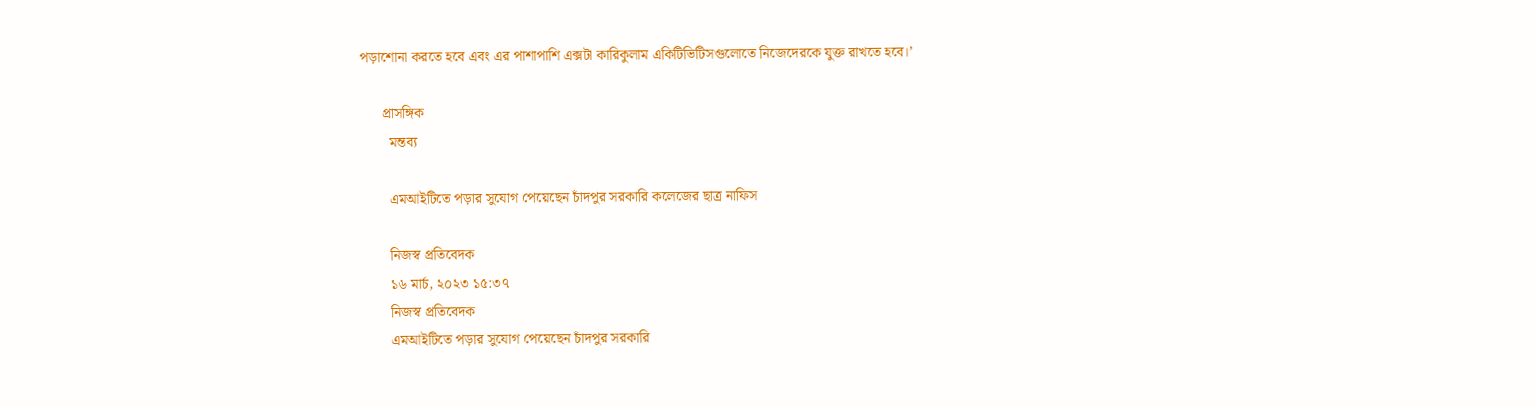পড়াশোনা করতে হবে এবং এর পাশাপাশি এক্সটা কারিকুলাম একিটিভিটিসগুলোতে নিজেদেরকে যুক্ত রাখতে হবে।’

      প্রাসঙ্গিক
        মন্তব্য

        এমআইটিতে পড়ার সুযোগ পেয়েছেন চাঁদপুর সরকারি কলেজের ছাত্র নাফিস

        নিজস্ব প্রতিবেদক
        ১৬ মার্চ, ২০২৩ ১৫:৩৭
        নিজস্ব প্রতিবেদক
        এমআইটিতে পড়ার সুযোগ পেয়েছেন চাঁদপুর সরকারি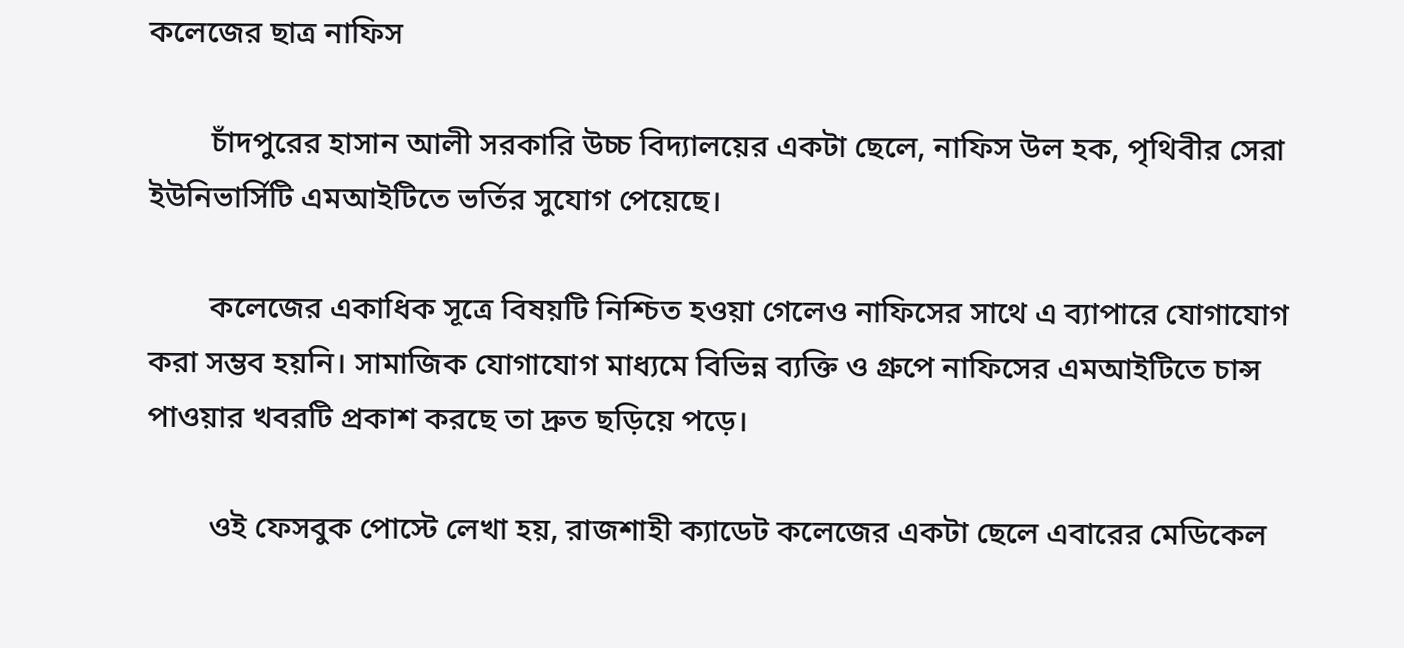কলেজের ছাত্র নাফিস

        চাঁদপুরের হাসান আলী সরকারি উচ্চ বিদ্যালয়ের একটা ছেলে, নাফিস উল হক, পৃথিবীর সেরা ইউনিভার্সিটি এমআইটিতে ভর্তির সুযোগ পেয়েছে।

        কলেজের একাধিক সূত্রে বিষয়টি নিশ্চিত হওয়া গেলেও নাফিসের সাথে এ ব্যাপারে যোগাযোগ করা সম্ভব হয়নি। সামাজিক যোগাযোগ মাধ্যমে বিভিন্ন ব্যক্তি ও গ্রুপে নাফিসের এমআইটিতে চান্স পাওয়ার খবরটি প্রকাশ করছে তা দ্রুত ছড়িয়ে পড়ে।

        ওই ফেসবুক পোস্টে লেখা হয়, রাজশাহী ক্যাডেট কলেজের একটা ছেলে এবারের মেডিকেল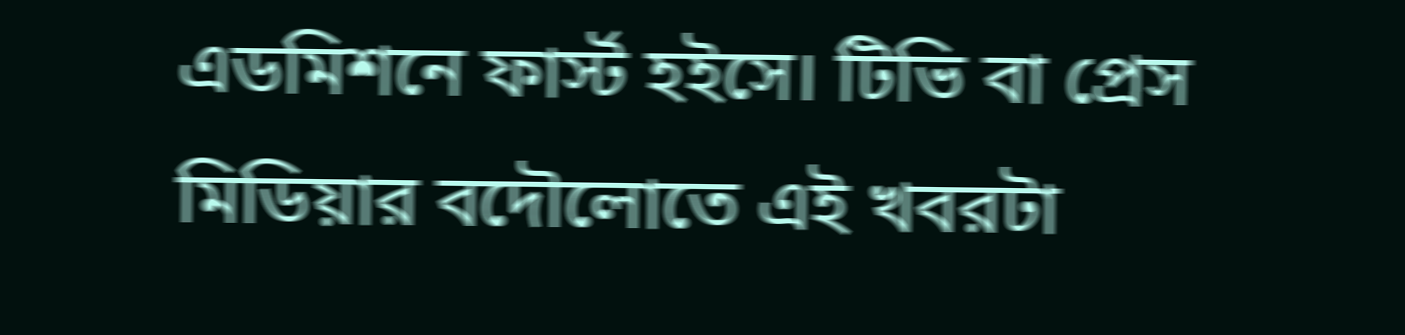এডমিশনে ফার্স্ট হইসে। টিভি বা প্রেস মিডিয়ার বদৌলোতে এই খবরটা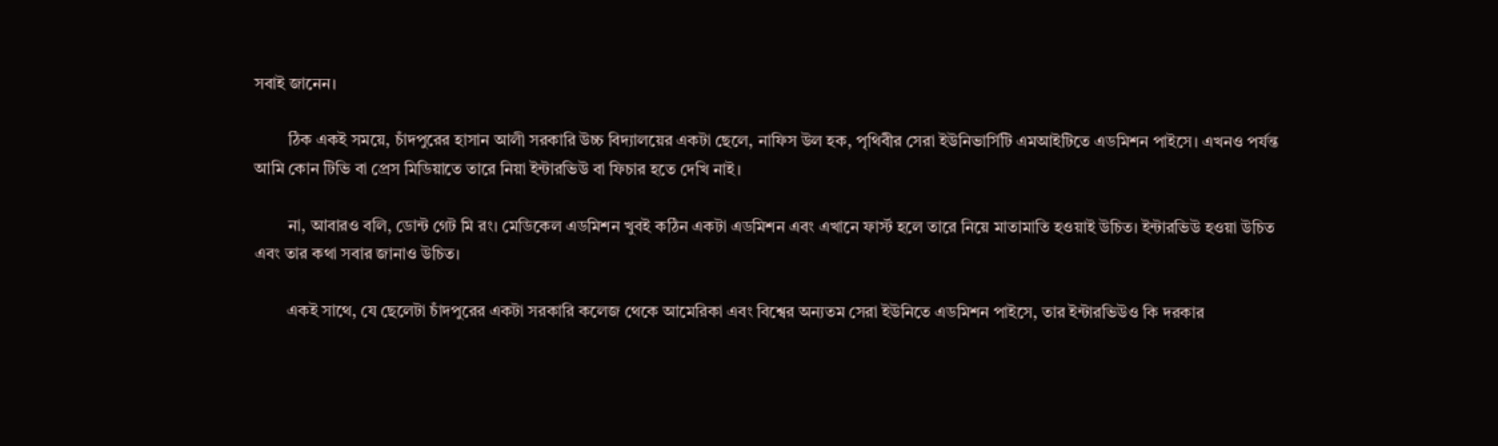সবাই জানেন।

        ঠিক একই সময়ে, চাঁদপুরের হাসান আলী সরকারি উচ্চ বিদ্যালয়ের একটা ছেলে, নাফিস উল হক, পৃথিবীর সেরা ইউনিভার্সিটি এমআইটিতে এডমিশন পাইসে। এখনও পর্যন্ত আমি কোন টিভি বা প্রেস মিডিয়াতে তারে নিয়া ইন্টারভিউ বা ফিচার হতে দেখি নাই।

        না, আবারও বলি, ডোন্ট গেট মি রং। মেডিকেল এডমিশন খুবই কঠিন একটা এডমিশন এবং এখানে ফার্স্ট হলে তারে নিয়ে মাতামাতি হওয়াই উচিত। ইন্টারভিউ হওয়া উচিত এবং তার কথা সবার জানাও উচিত।

        একই সাথে, যে ছেলেটা চাঁদপুরের একটা সরকারি কলেজ থেকে আমেরিকা এবং বিশ্বের অন্যতম সেরা ইউনিতে এডমিশন পাইসে, তার ইন্টারভিউও কি দরকার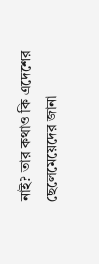নাই? তার কথাও কি এদেশের ছেলেমেয়েদের জানা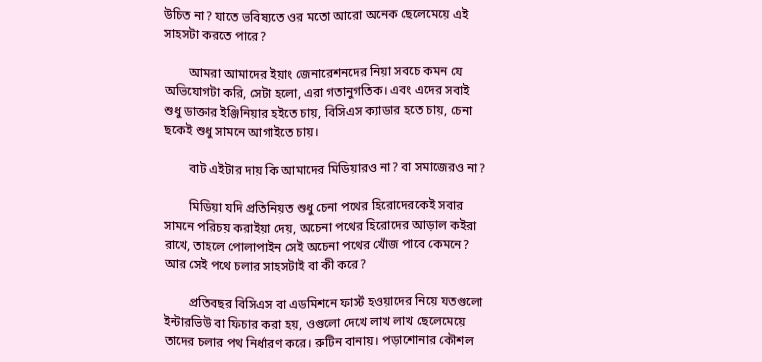উচিত না? যাতে ভবিষ্যতে ওর মতো আরো অনেক ছেলেমেয়ে এই সাহসটা করতে পারে?

        আমরা আমাদের ইয়াং জেনারেশনদের নিয়া সবচে কমন যে অভিযোগটা করি, সেটা হলো, এরা গতানুগতিক। এবং এদের সবাই শুধু ডাক্তার ইঞ্জিনিয়ার হইতে চায়, বিসিএস ক্যাডার হতে চায়, চেনা ছকেই শুধু সামনে আগাইতে চায়।

        বাট এইটার দায় কি আমাদের মিডিয়ারও না? বা সমাজেরও না?

        মিডিয়া যদি প্রতিনিয়ত শুধু চেনা পথের হিরোদেরকেই সবার সামনে পরিচয় করাইয়া দেয়, অচেনা পথের হিরোদের আড়াল কইরা রাখে, তাহলে পোলাপাইন সেই অচেনা পথের খোঁজ পাবে কেমনে? আর সেই পথে চলার সাহসটাই বা কী করে?

        প্রতিবছর বিসিএস বা এডমিশনে ফার্স্ট হওয়াদের নিয়ে যতগুলো ইন্টারভিউ বা ফিচার করা হয়, ওগুলো দেখে লাখ লাখ ছেলেমেয়ে তাদের চলার পথ নির্ধারণ করে। রুটিন বানায়। পড়াশোনার কৌশল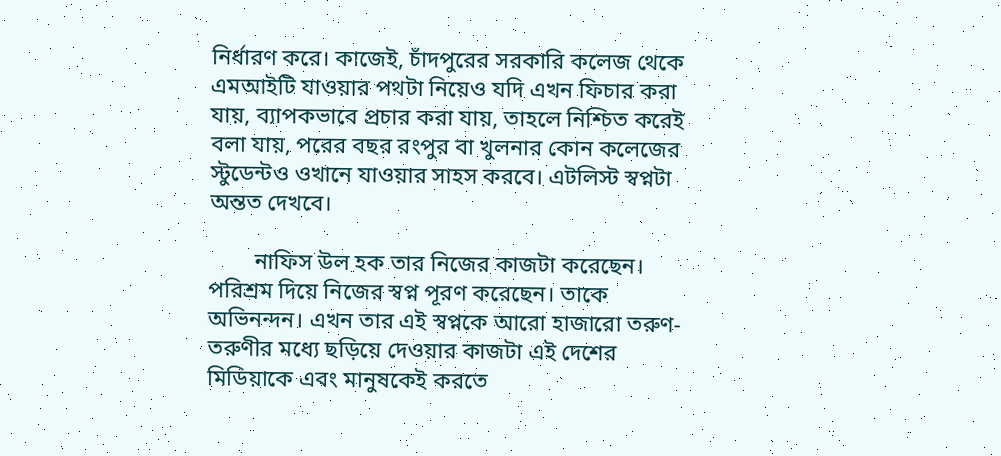নির্ধারণ করে। কাজেই, চাঁদপুরের সরকারি কলেজ থেকে এমআইটি যাওয়ার পথটা নিয়েও যদি এখন ফিচার করা যায়, ব্যাপকভাবে প্রচার করা যায়, তাহলে নিশ্চিত করেই বলা যায়, পরের বছর রংপুর বা খুলনার কোন কলেজের স্টুডেন্টও ওখানে যাওয়ার সাহস করবে। এটলিস্ট স্বপ্নটা অন্তত দেখবে।

        নাফিস উল হক তার নিজের কাজটা করেছেন। পরিশ্রম দিয়ে নিজের স্বপ্ন পূরণ করেছেন। তাকে অভিনন্দন। এখন তার এই স্বপ্নকে আরো হাজারো তরুণ-তরুণীর মধ্যে ছড়িয়ে দেওয়ার কাজটা এই দেশের মিডিয়াকে এবং মানুষকেই করতে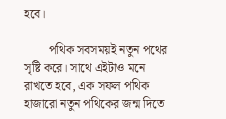হবে।

        পথিক সবসময়ই নতুন পথের সৃষ্টি করে। সাথে এইটাও মনে রাখতে হবে, এক সফল পথিক হাজারো নতুন পথিকের জন্ম দিতে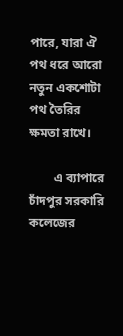পারে, যারা ঐ পথ ধরে আরো নতুন একশোটা পথ তৈরির ক্ষমতা রাখে।

        এ ব্যাপারে চাঁদপুর সরকারি কলেজের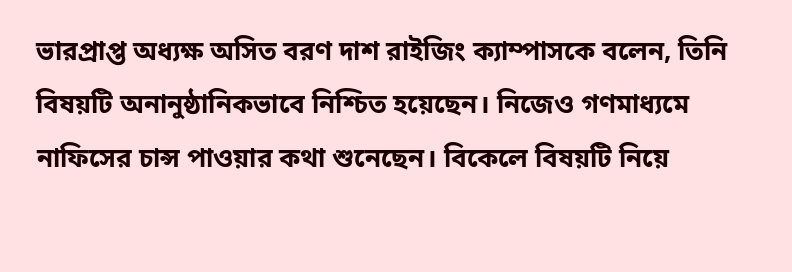ভারপ্রাপ্ত অধ্যক্ষ অসিত বরণ দাশ রাইজিং ক্যাম্পাসকে বলেন, তিনি বিষয়টি অনানুষ্ঠানিকভাবে নিশ্চিত হয়েছেন। নিজেও গণমাধ্যমে নাফিসের চান্স পাওয়ার কথা শুনেছেন। বিকেলে বিষয়টি নিয়ে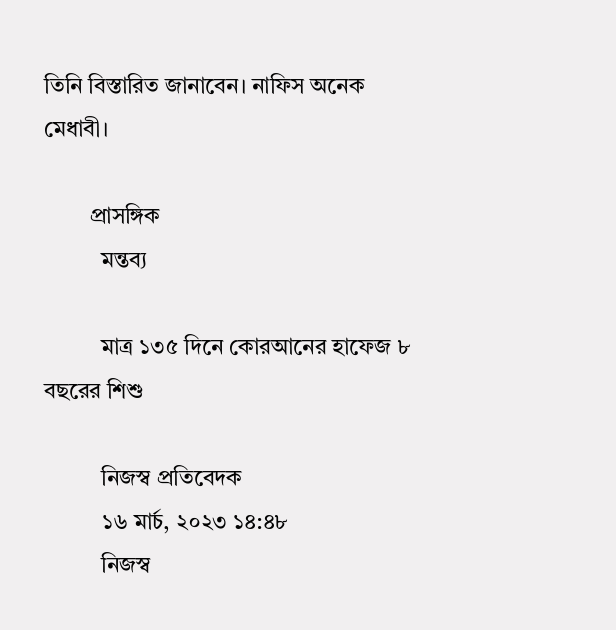তিনি বিস্তারিত জানাবেন। নাফিস অনেক মেধাবী।

        প্রাসঙ্গিক
          মন্তব্য

          মাত্র ১৩৫ দিনে কোরআনের হাফেজ ৮ বছরের শিশু

          নিজস্ব প্রতিবেদক
          ১৬ মার্চ, ২০২৩ ১৪:৪৮
          নিজস্ব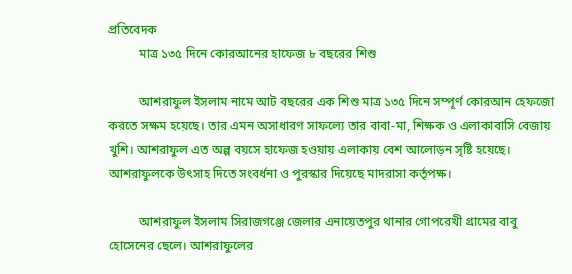প্রতিবেদক
          মাত্র ১৩৫ দিনে কোরআনের হাফেজ ৮ বছরের শিশু

          আশরাফুল ইসলাম নামে আট বছরের এক শিশু মাত্র ১৩৫ দিনে সম্পূর্ণ কোরআন হেফজো করতে সক্ষম হয়েছে। তার এমন অসাধারণ সাফল্যে তার বাবা-মা, শিক্ষক ও এলাকাবাসি বেজায় খুশি। আশরাফুল এত অল্প বয়সে হাফেজ হওয়ায় এলাকায় বেশ আলোড়ন সৃষ্টি হয়েছে। আশরাফুলকে উৎসাহ দিতে সংবর্ধনা ও পুরস্কার দিয়েছে মাদরাসা কর্তৃপক্ষ।

          আশরাফুল ইসলাম সিরাজগঞ্জে জেলার এনায়েতপুর থানার গোপরেখী গ্রামের বাবু হোসেনের ছেলে। আশরাফুলের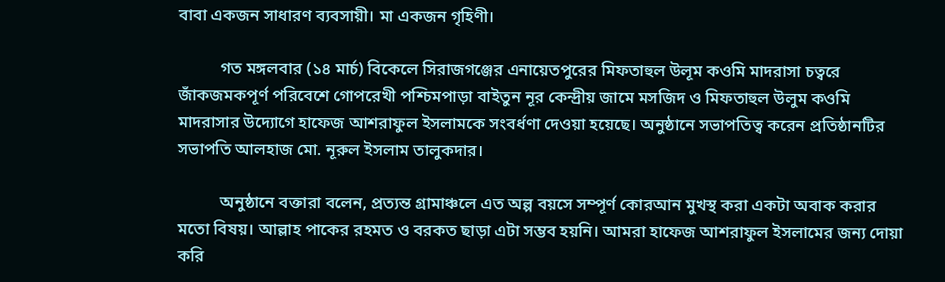বাবা একজন সাধারণ ব্যবসায়ী। মা একজন গৃহিণী।

          গত মঙ্গলবার (১৪ মার্চ) বিকেলে সিরাজগঞ্জের এনায়েতপুরের মিফতাহুল উলূম কওমি মাদরাসা চত্বরে জাঁকজমকপূর্ণ পরিবেশে গোপরেখী পশ্চিমপাড়া বাইতুন নূর কেন্দ্রীয় জামে মসজিদ ও মিফতাহুল উলুম কওমি মাদরাসার উদ্যোগে হাফেজ আশরাফুল ইসলামকে সংবর্ধণা দেওয়া হয়েছে। অনুষ্ঠানে সভাপতিত্ব করেন প্রতিষ্ঠানটির সভাপতি আলহাজ মো. নূরুল ইসলাম তালুকদার।

          অনুষ্ঠানে বক্তারা বলেন, প্রত্যন্ত গ্রামাঞ্চলে এত অল্প বয়সে সম্পূর্ণ কোরআন মুখস্থ করা একটা অবাক করার মতো বিষয়। আল্লাহ পাকের রহমত ও বরকত ছাড়া এটা সম্ভব হয়নি। আমরা হাফেজ আশরাফুল ইসলামের জন্য দোয়া করি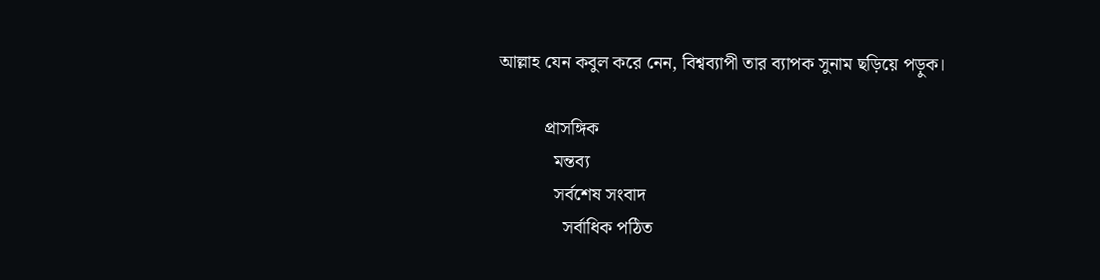আল্লাহ যেন কবুল করে নেন, বিশ্বব্যাপী তার ব্যাপক সুনাম ছড়িয়ে পড়ুক।

          প্রাসঙ্গিক
            মন্তব্য
            সর্বশেষ সংবাদ
              সর্বাধিক পঠিত